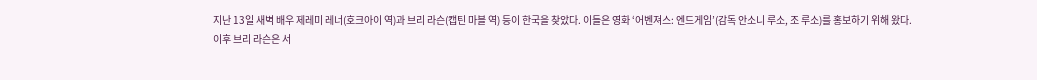지난 13일 새벽 배우 제레미 레너(호크아이 역)과 브리 라슨(캡틴 마블 역) 등이 한국을 찾았다. 이들은 영화 ‘어벤져스: 엔드게임’(감독 안소니 루소, 조 루소)를 홍보하기 위해 왔다.
이후 브리 라슨은 서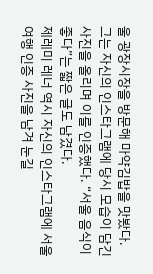울 광장시장을 방문해 마약김밥을 맛봤다. 그는 자신의 인스타그램에 당시 모습이 담긴 사진을 올리며 이를 인증했다. “서울 음식이 좋다”는 짧은 글도 남겼다.
제레미 레너 역시 자신의 인스타그램에 서울 여행 인증 사진을 남겨 눈길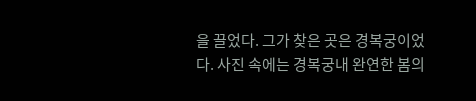을 끌었다. 그가 찾은 곳은 경복궁이었다. 사진 속에는 경복궁내 완연한 봄의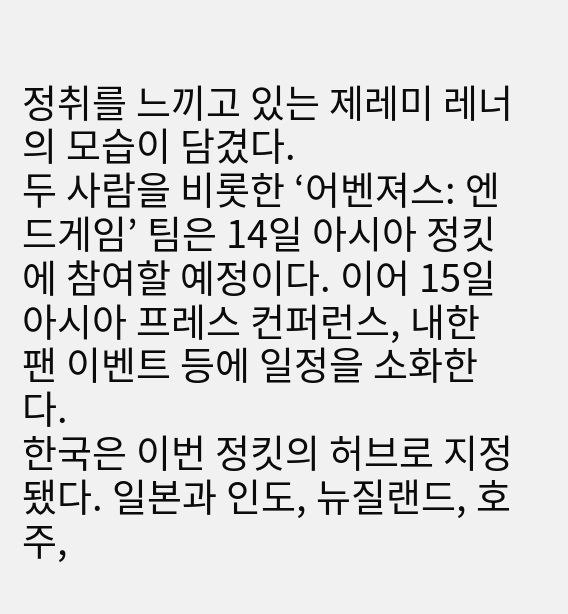정취를 느끼고 있는 제레미 레너의 모습이 담겼다.
두 사람을 비롯한 ‘어벤져스: 엔드게임’ 팀은 14일 아시아 정킷에 참여할 예정이다. 이어 15일 아시아 프레스 컨퍼런스, 내한 팬 이벤트 등에 일정을 소화한다.
한국은 이번 정킷의 허브로 지정됐다. 일본과 인도, 뉴질랜드, 호주,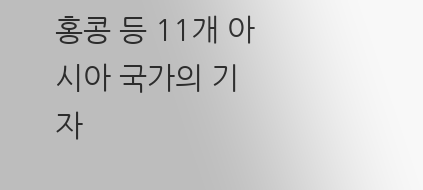홍콩 등 11개 아시아 국가의 기자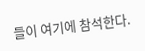들이 여기에 참석한다.